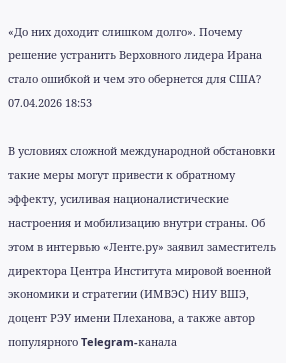«До них доходит слишком долго». Почему решение устранить Верховного лидера Ирана стало ошибкой и чем это обернется для США?
07.04.2026 18:53

В условиях сложной международной обстановки такие меры могут привести к обратному эффекту, усиливая националистические настроения и мобилизацию внутри страны. Об этом в интервью «Ленте.ру» заявил заместитель директора Центра Института мировой военной экономики и стратегии (ИМВЭС) НИУ ВШЭ, доцент РЭУ имени Плеханова, а также автор популярного Telegram-канала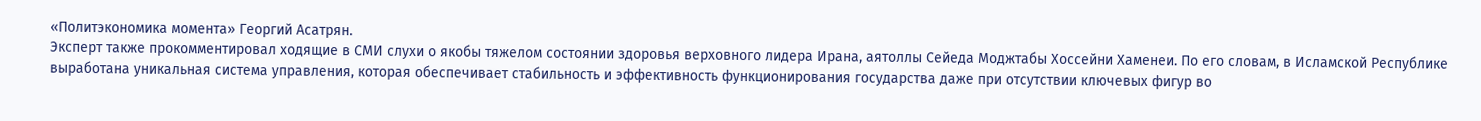«Политэкономика момента» Георгий Асатрян.
Эксперт также прокомментировал ходящие в СМИ слухи о якобы тяжелом состоянии здоровья верховного лидера Ирана, аятоллы Сейеда Моджтабы Хоссейни Хаменеи. По его словам, в Исламской Республике выработана уникальная система управления, которая обеспечивает стабильность и эффективность функционирования государства даже при отсутствии ключевых фигур во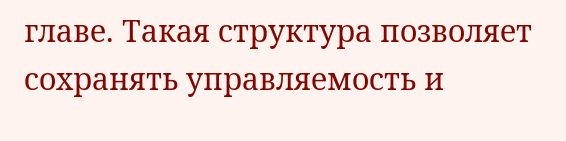главе. Такая структура позволяет сохранять управляемость и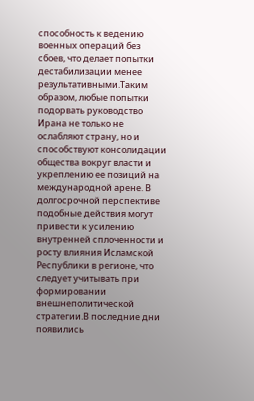способность к ведению военных операций без сбоев, что делает попытки дестабилизации менее результативными.Таким образом, любые попытки подорвать руководство Ирана не только не ослабляют страну, но и способствуют консолидации общества вокруг власти и укреплению ее позиций на международной арене. В долгосрочной перспективе подобные действия могут привести к усилению внутренней сплоченности и росту влияния Исламской Республики в регионе, что следует учитывать при формировании внешнеполитической стратегии.В последние дни появились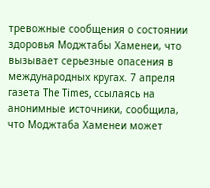тревожные сообщения о состоянии здоровья Моджтабы Хаменеи, что вызывает серьезные опасения в международных кругах. 7 апреля газета The Times, ссылаясь на анонимные источники, сообщила, что Моджтаба Хаменеи может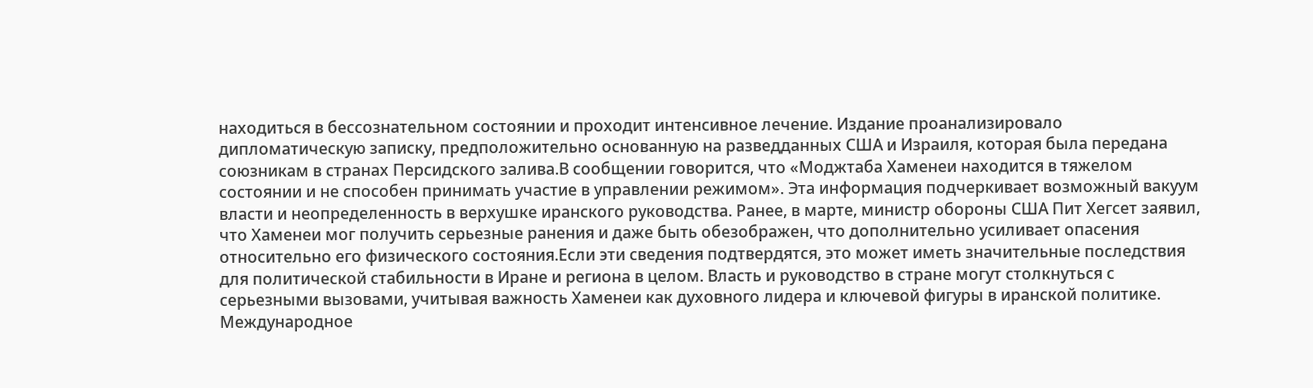находиться в бессознательном состоянии и проходит интенсивное лечение. Издание проанализировало дипломатическую записку, предположительно основанную на разведданных США и Израиля, которая была передана союзникам в странах Персидского залива.В сообщении говорится, что «Моджтаба Хаменеи находится в тяжелом состоянии и не способен принимать участие в управлении режимом». Эта информация подчеркивает возможный вакуум власти и неопределенность в верхушке иранского руководства. Ранее, в марте, министр обороны США Пит Хегсет заявил, что Хаменеи мог получить серьезные ранения и даже быть обезображен, что дополнительно усиливает опасения относительно его физического состояния.Если эти сведения подтвердятся, это может иметь значительные последствия для политической стабильности в Иране и региона в целом. Власть и руководство в стране могут столкнуться с серьезными вызовами, учитывая важность Хаменеи как духовного лидера и ключевой фигуры в иранской политике. Международное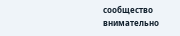сообщество внимательно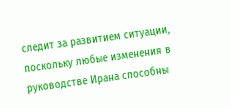следит за развитием ситуации, поскольку любые изменения в руководстве Ирана способны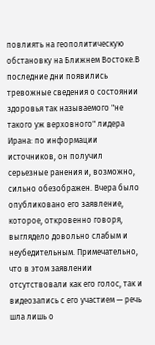повлиять на геополитическую обстановку на Ближнем Востоке.В последние дни появились тревожные сведения о состоянии здоровья так называемого "не такого уж верховного" лидера Ирана: по информации источников, он получил серьезные ранения и, возможно, сильно обезображен. Вчера было опубликовано его заявление, которое, откровенно говоря, выглядело довольно слабым и неубедительным. Примечательно, что в этом заявлении отсутствовали как его голос, так и видеозапись с его участием — речь шла лишь о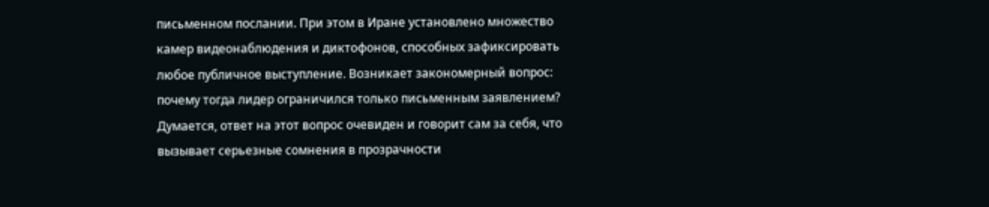письменном послании. При этом в Иране установлено множество камер видеонаблюдения и диктофонов, способных зафиксировать любое публичное выступление. Возникает закономерный вопрос: почему тогда лидер ограничился только письменным заявлением? Думается, ответ на этот вопрос очевиден и говорит сам за себя, что вызывает серьезные сомнения в прозрачности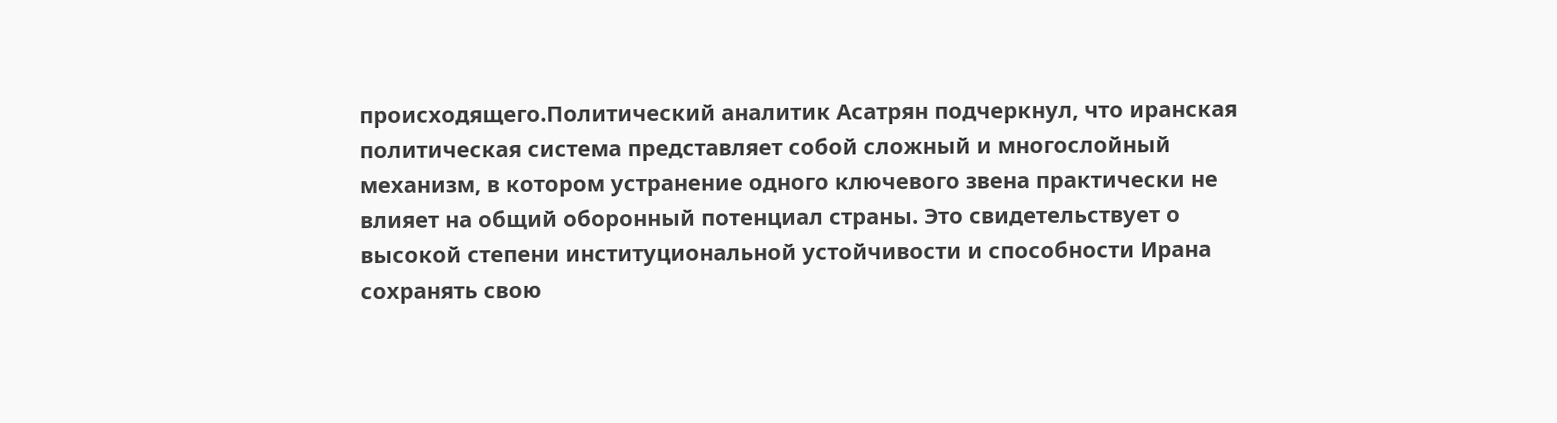происходящего.Политический аналитик Асатрян подчеркнул, что иранская политическая система представляет собой сложный и многослойный механизм, в котором устранение одного ключевого звена практически не влияет на общий оборонный потенциал страны. Это свидетельствует о высокой степени институциональной устойчивости и способности Ирана сохранять свою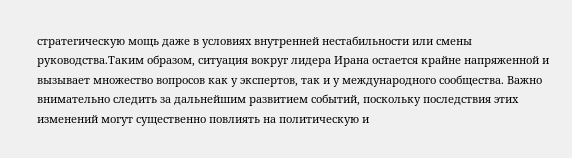стратегическую мощь даже в условиях внутренней нестабильности или смены руководства.Таким образом, ситуация вокруг лидера Ирана остается крайне напряженной и вызывает множество вопросов как у экспертов, так и у международного сообщества. Важно внимательно следить за дальнейшим развитием событий, поскольку последствия этих изменений могут существенно повлиять на политическую и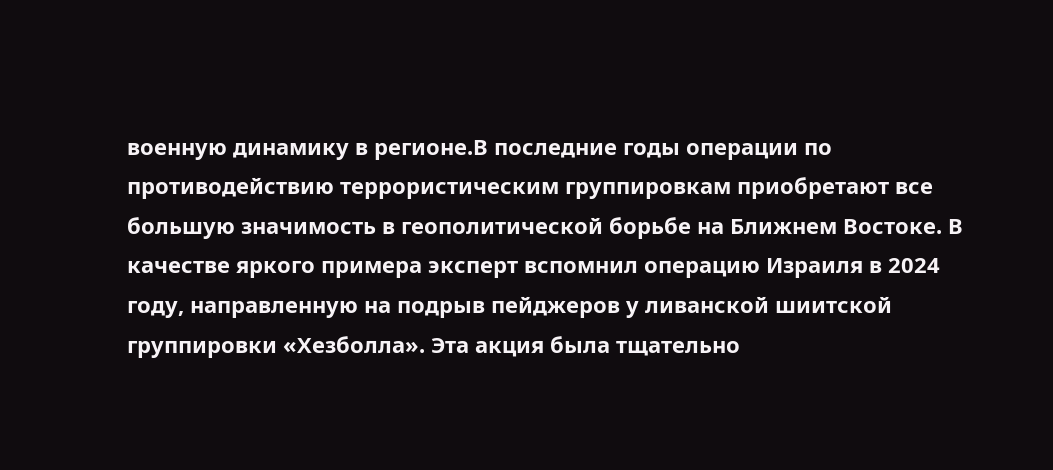военную динамику в регионе.В последние годы операции по противодействию террористическим группировкам приобретают все большую значимость в геополитической борьбе на Ближнем Востоке. В качестве яркого примера эксперт вспомнил операцию Израиля в 2024 году, направленную на подрыв пейджеров у ливанской шиитской группировки «Хезболла». Эта акция была тщательно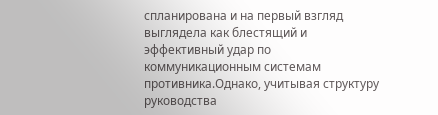спланирована и на первый взгляд выглядела как блестящий и эффективный удар по коммуникационным системам противника.Однако, учитывая структуру руководства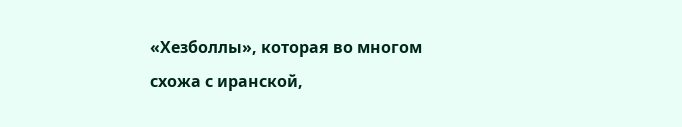«Хезболлы», которая во многом схожа с иранской,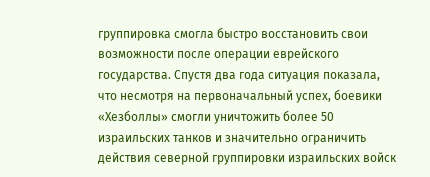группировка смогла быстро восстановить свои возможности после операции еврейского государства. Спустя два года ситуация показала, что несмотря на первоначальный успех, боевики «Хезболлы» смогли уничтожить более 50 израильских танков и значительно ограничить действия северной группировки израильских войск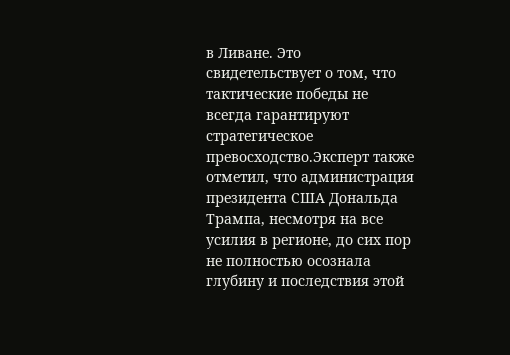в Ливане. Это свидетельствует о том, что тактические победы не всегда гарантируют стратегическое превосходство.Эксперт также отметил, что администрация президента США Дональда Трампа, несмотря на все усилия в регионе, до сих пор не полностью осознала глубину и последствия этой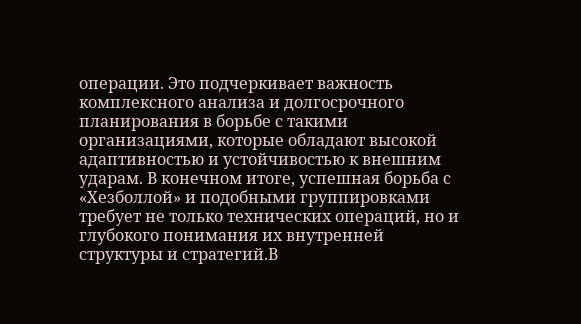операции. Это подчеркивает важность комплексного анализа и долгосрочного планирования в борьбе с такими организациями, которые обладают высокой адаптивностью и устойчивостью к внешним ударам. В конечном итоге, успешная борьба с «Хезболлой» и подобными группировками требует не только технических операций, но и глубокого понимания их внутренней структуры и стратегий.В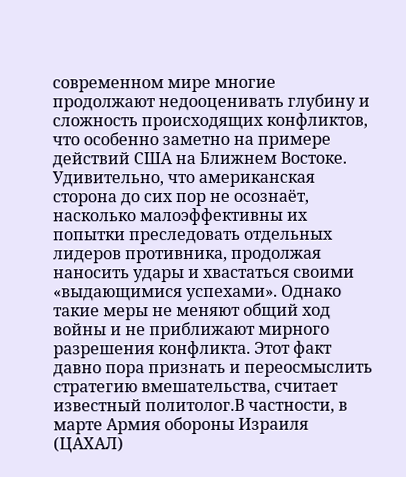современном мире многие продолжают недооценивать глубину и сложность происходящих конфликтов, что особенно заметно на примере действий США на Ближнем Востоке. Удивительно, что американская сторона до сих пор не осознаёт, насколько малоэффективны их попытки преследовать отдельных лидеров противника, продолжая наносить удары и хвастаться своими «выдающимися успехами». Однако такие меры не меняют общий ход войны и не приближают мирного разрешения конфликта. Этот факт давно пора признать и переосмыслить стратегию вмешательства, считает известный политолог.В частности, в марте Армия обороны Израиля (ЦАХАЛ)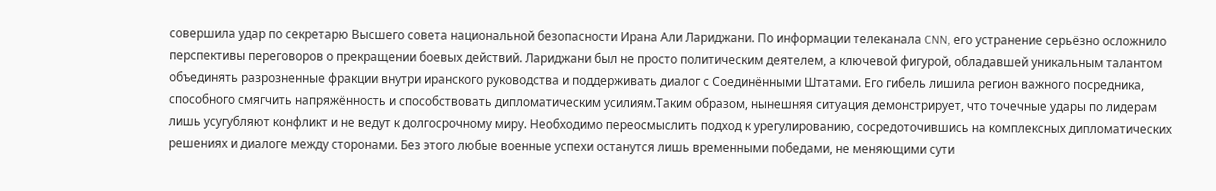совершила удар по секретарю Высшего совета национальной безопасности Ирана Али Лариджани. По информации телеканала CNN, его устранение серьёзно осложнило перспективы переговоров о прекращении боевых действий. Лариджани был не просто политическим деятелем, а ключевой фигурой, обладавшей уникальным талантом объединять разрозненные фракции внутри иранского руководства и поддерживать диалог с Соединёнными Штатами. Его гибель лишила регион важного посредника, способного смягчить напряжённость и способствовать дипломатическим усилиям.Таким образом, нынешняя ситуация демонстрирует, что точечные удары по лидерам лишь усугубляют конфликт и не ведут к долгосрочному миру. Необходимо переосмыслить подход к урегулированию, сосредоточившись на комплексных дипломатических решениях и диалоге между сторонами. Без этого любые военные успехи останутся лишь временными победами, не меняющими сути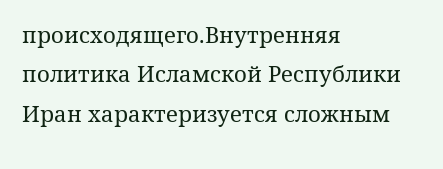происходящего.Внутренняя политика Исламской Республики Иран характеризуется сложным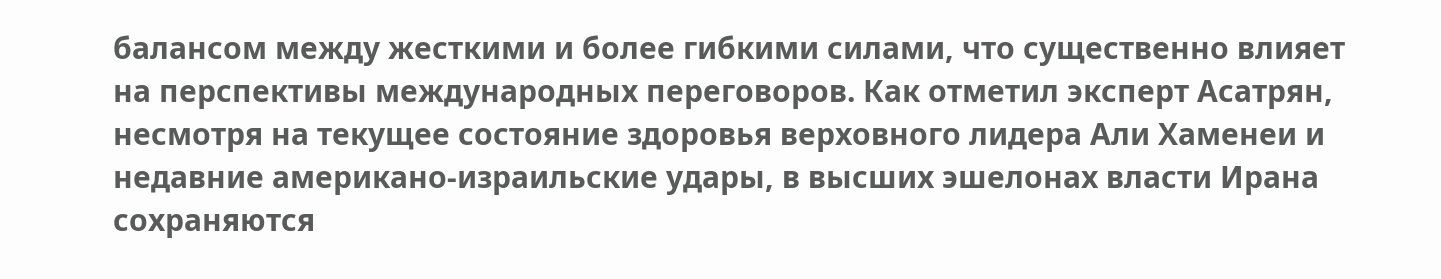балансом между жесткими и более гибкими силами, что существенно влияет на перспективы международных переговоров. Как отметил эксперт Асатрян, несмотря на текущее состояние здоровья верховного лидера Али Хаменеи и недавние американо-израильские удары, в высших эшелонах власти Ирана сохраняются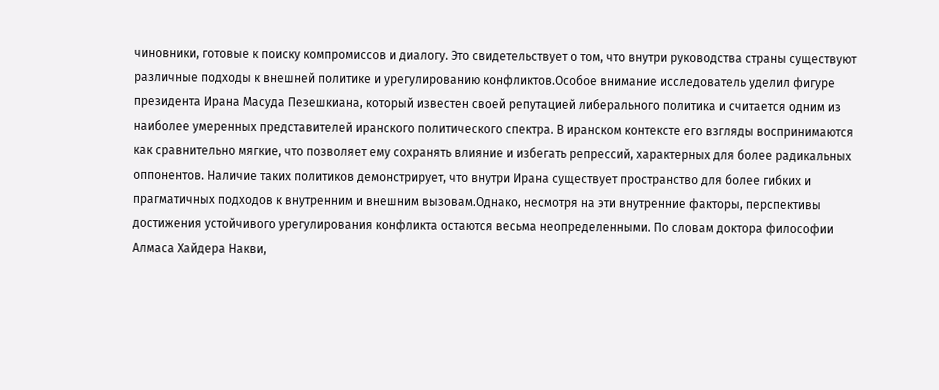чиновники, готовые к поиску компромиссов и диалогу. Это свидетельствует о том, что внутри руководства страны существуют различные подходы к внешней политике и урегулированию конфликтов.Особое внимание исследователь уделил фигуре президента Ирана Масуда Пезешкиана, который известен своей репутацией либерального политика и считается одним из наиболее умеренных представителей иранского политического спектра. В иранском контексте его взгляды воспринимаются как сравнительно мягкие, что позволяет ему сохранять влияние и избегать репрессий, характерных для более радикальных оппонентов. Наличие таких политиков демонстрирует, что внутри Ирана существует пространство для более гибких и прагматичных подходов к внутренним и внешним вызовам.Однако, несмотря на эти внутренние факторы, перспективы достижения устойчивого урегулирования конфликта остаются весьма неопределенными. По словам доктора философии Алмаса Хайдера Накви,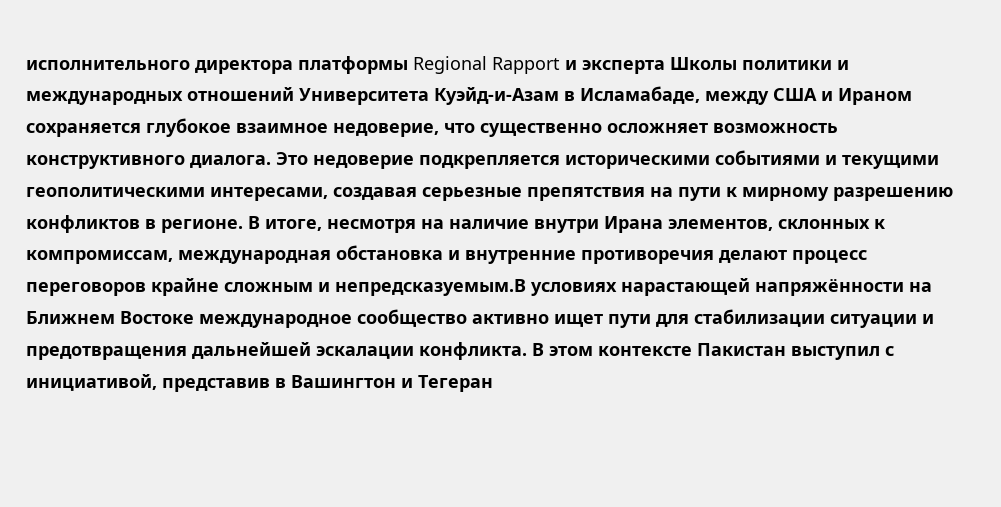исполнительного директора платформы Regional Rapport и эксперта Школы политики и международных отношений Университета Куэйд-и-Азам в Исламабаде, между США и Ираном сохраняется глубокое взаимное недоверие, что существенно осложняет возможность конструктивного диалога. Это недоверие подкрепляется историческими событиями и текущими геополитическими интересами, создавая серьезные препятствия на пути к мирному разрешению конфликтов в регионе. В итоге, несмотря на наличие внутри Ирана элементов, склонных к компромиссам, международная обстановка и внутренние противоречия делают процесс переговоров крайне сложным и непредсказуемым.В условиях нарастающей напряжённости на Ближнем Востоке международное сообщество активно ищет пути для стабилизации ситуации и предотвращения дальнейшей эскалации конфликта. В этом контексте Пакистан выступил с инициативой, представив в Вашингтон и Тегеран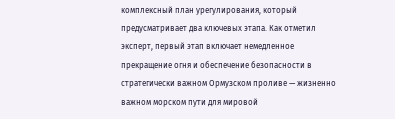комплексный план урегулирования, который предусматривает два ключевых этапа. Как отметил эксперт, первый этап включает немедленное прекращение огня и обеспечение безопасности в стратегически важном Ормузском проливе — жизненно важном морском пути для мировой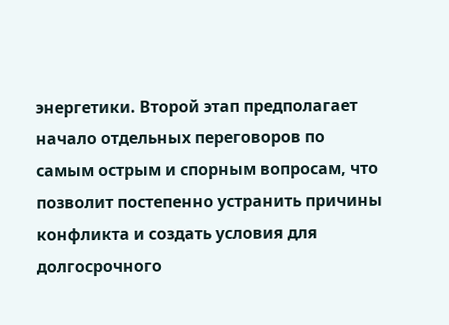энергетики. Второй этап предполагает начало отдельных переговоров по самым острым и спорным вопросам, что позволит постепенно устранить причины конфликта и создать условия для долгосрочного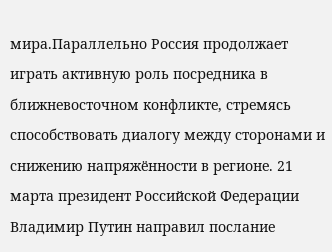мира.Параллельно Россия продолжает играть активную роль посредника в ближневосточном конфликте, стремясь способствовать диалогу между сторонами и снижению напряжённости в регионе. 21 марта президент Российской Федерации Владимир Путин направил послание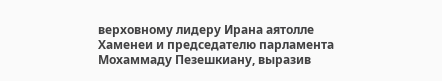верховному лидеру Ирана аятолле Хаменеи и председателю парламента Мохаммаду Пезешкиану, выразив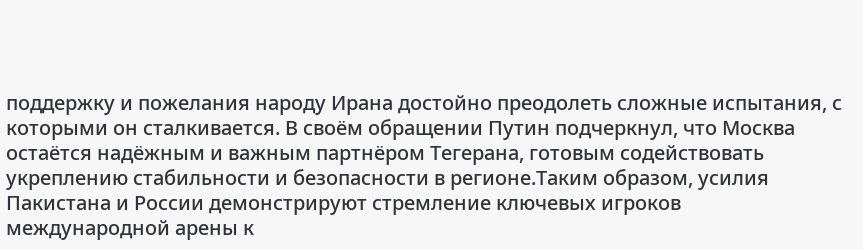поддержку и пожелания народу Ирана достойно преодолеть сложные испытания, с которыми он сталкивается. В своём обращении Путин подчеркнул, что Москва остаётся надёжным и важным партнёром Тегерана, готовым содействовать укреплению стабильности и безопасности в регионе.Таким образом, усилия Пакистана и России демонстрируют стремление ключевых игроков международной арены к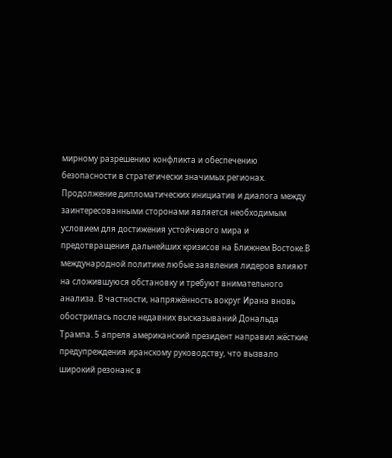мирному разрешению конфликта и обеспечению безопасности в стратегически значимых регионах. Продолжение дипломатических инициатив и диалога между заинтересованными сторонами является необходимым условием для достижения устойчивого мира и предотвращения дальнейших кризисов на Ближнем Востоке.В международной политике любые заявления лидеров влияют на сложившуюся обстановку и требуют внимательного анализа. В частности, напряжённость вокруг Ирана вновь обострилась после недавних высказываний Дональда Трампа. 5 апреля американский президент направил жёсткие предупреждения иранскому руководству, что вызвало широкий резонанс в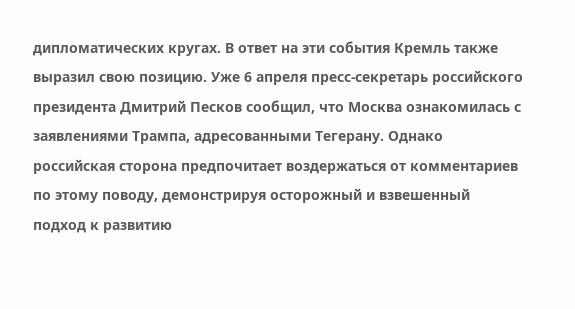дипломатических кругах. В ответ на эти события Кремль также выразил свою позицию. Уже 6 апреля пресс-секретарь российского президента Дмитрий Песков сообщил, что Москва ознакомилась с заявлениями Трампа, адресованными Тегерану. Однако российская сторона предпочитает воздержаться от комментариев по этому поводу, демонстрируя осторожный и взвешенный подход к развитию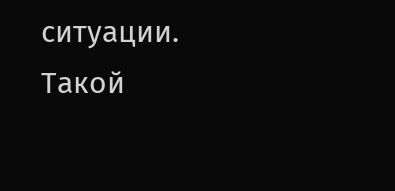ситуации. Такой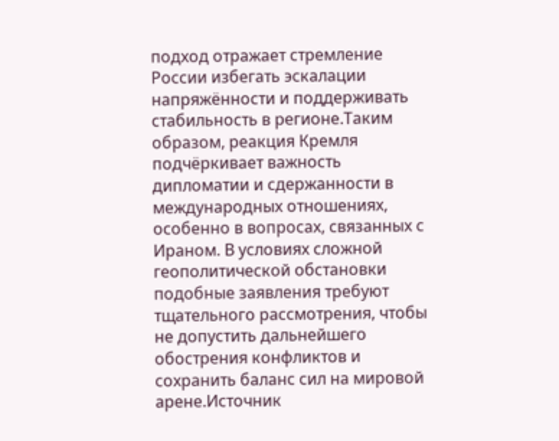подход отражает стремление России избегать эскалации напряжённости и поддерживать стабильность в регионе.Таким образом, реакция Кремля подчёркивает важность дипломатии и сдержанности в международных отношениях, особенно в вопросах, связанных с Ираном. В условиях сложной геополитической обстановки подобные заявления требуют тщательного рассмотрения, чтобы не допустить дальнейшего обострения конфликтов и сохранить баланс сил на мировой арене.Источник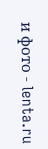и фото - lenta.ru